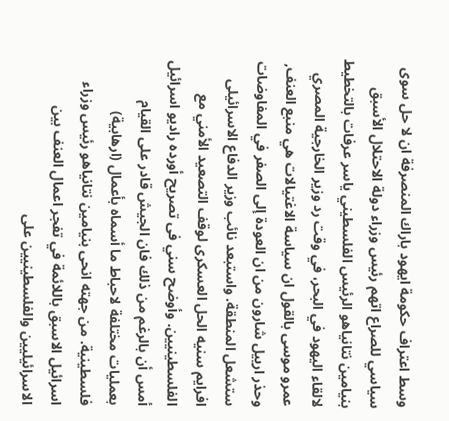وسط اعتراف حكومة ايهود باراك المنصرفة ان لا حل سوى سياسي للصراع اتهم رئيس وزراء دولة الاحتلال الأسبق بنيامين نتانياهو الرئيس الفلسطيني ياسر عرفات بالتخطيط لالقاء اليهود في البحر، في وقت رد وزير الخارجية المصري عمرو موسى بالقول ان سياسة الاغتيالات هي منبع العنف, وحذر ارييل شارون من ان العودة إلى الصفر في المفاوضات ستشعل المنطقة. واستبعد نائب وزير الدفاع الاسرائيلى افرايم سنيه الحل العسكرى لوقف التصعيد الأمني مع الفلسطينيين. وأوضح سني فى تصريح أورده راديو اسرائيل أمس أن بالرغم من ذلك فان الجيش قادر على القيام بعمليات مختلفة لاحباط ما أسماه بأعمال (ارهابية) فلسطينية. من جهته انحى بنيامين نتانياهو رئيس وزراء اسرائيل الاسبق باللائمة في تفجر اعمال العنف بين الاسرائيليين والفلسطينيين على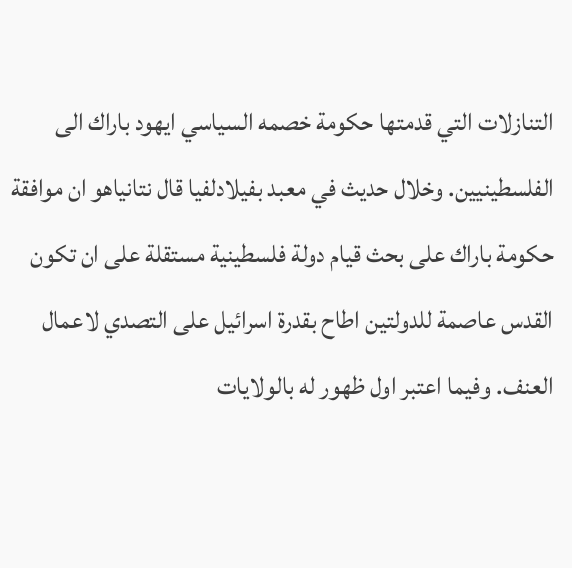التنازلات التي قدمتها حكومة خصمه السياسي ايهود باراك الى الفلسطينيين. وخلال حديث في معبد بفيلادلفيا قال نتانياهو ان موافقة حكومة باراك على بحث قيام دولة فلسطينية مستقلة على ان تكون القدس عاصمة للدولتين اطاح بقدرة اسرائيل على التصدي لاعمال العنف. وفيما اعتبر اول ظهور له بالولايات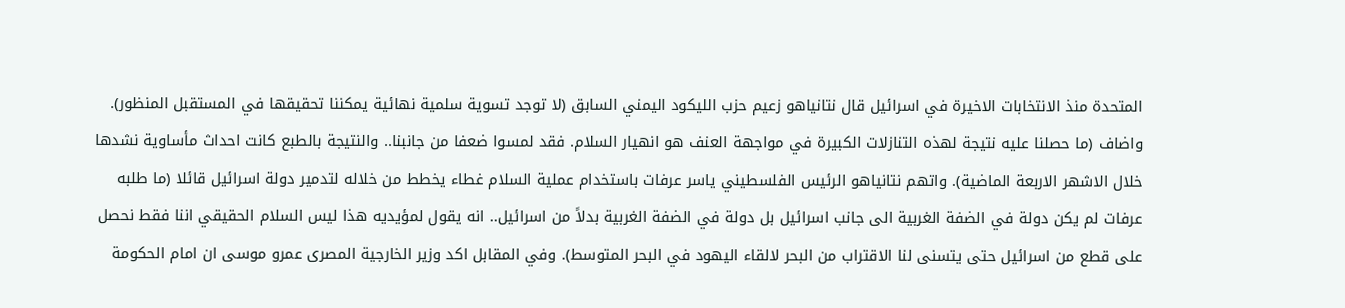المتحدة منذ الانتخابات الاخيرة في اسرائيل قال نتانياهو زعيم حزب الليكود اليمني السابق (لا توجد تسوية سلمية نهائية يمكننا تحقيقها في المستقبل المنظور). واضاف (ما حصلنا عليه نتيجة لهذه التنازلات الكبيرة في مواجهة العنف هو انهيار السلام. فقد لمسوا ضعفا من جانبنا.. والنتيجة بالطبع كانت احداث مأساوية نشدها خلال الاشهر الاربعة الماضية). واتهم نتانياهو الرئيس الفلسطيني ياسر عرفات باستخدام عملية السلام غطاء يخطط من خلاله لتدمير دولة اسرائيل قائلا (ما طلبه عرفات لم يكن دولة في الضفة الغربية الى جانب اسرائيل بل دولة في الضفة الغربية بدلاً من اسرائيل.. انه يقول لمؤيديه هذا ليس السلام الحقيقي اننا فقط نحصل على قطع من اسرائيل حتى يتسنى لنا الاقتراب من البحر لالقاء اليهود في البحر المتوسط). وفي المقابل اكد وزير الخارجية المصرى عمرو موسى ان امام الحكومة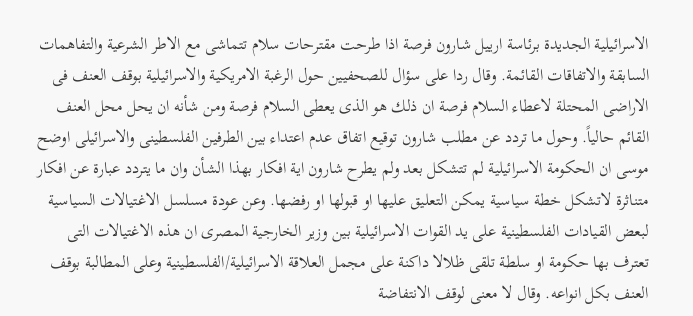الاسرائيلية الجديدة برئاسة ارييل شارون فرصة اذا طرحت مقترحات سلام تتماشى مع الاطر الشرعية والتفاهمات السابقة والاتفاقات القائمة. وقال ردا على سؤال للصحفيين حول الرغبة الامريكية والاسرائيلية بوقف العنف فى الاراضى المحتلة لاعطاء السلام فرصة ان ذلك هو الذى يعطى السلام فرصة ومن شأنه ان يحل محل العنف القائم حالياً. وحول ما تردد عن مطلب شارون توقيع اتفاق عدم اعتداء بين الطرفين الفلسطينى والاسرائيلى اوضح موسى ان الحكومة الاسرائيلية لم تتشكل بعد ولم يطرح شارون اية افكار بهذا الشأن وان ما يتردد عبارة عن افكار متناثرة لاتشكل خطة سياسية يمكن التعليق عليها او قبولها او رفضها. وعن عودة مسلسل الاغتيالات السياسية لبعض القيادات الفلسطينية على يد القوات الاسرائيلية بين وزير الخارجية المصرى ان هذه الاغتيالات التى تعترف بها حكومة او سلطة تلقى ظلالا داكنة على مجمل العلاقة الاسرائيلية/الفلسطينية وعلى المطالبة بوقف العنف بكل انواعه. وقال لا معنى لوقف الانتفاضة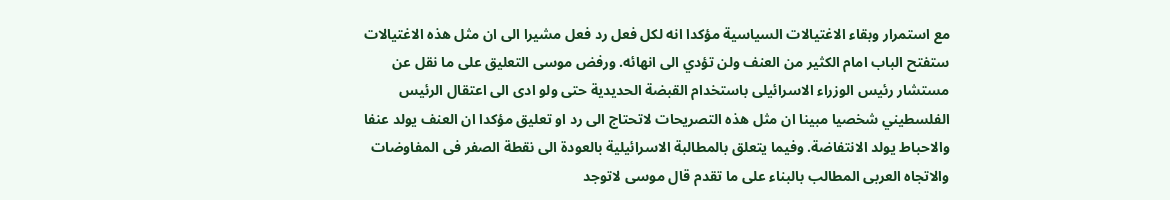مع استمرار وبقاء الاغتيالات السياسية مؤكدا انه لكل فعل رد فعل مشيرا الى ان مثل هذه الاغتيالات ستفتح الباب امام الكثير من العنف ولن تؤدي الى انهائه. ورفض موسى التعليق على ما نقل عن مستشار رئيس الوزراء الاسرائيلى باستخدام القبضة الحديدية حتى ولو ادى الى اعتقال الرئيس الفلسطيني شخصيا مبينا ان مثل هذه التصريحات لاتحتاج الى رد او تعليق مؤكدا ان العنف يولد عنفا والاحباط يولد الانتفاضة. وفيما يتعلق بالمطالبة الاسرائيلية بالعودة الى نقطة الصفر فى المفاوضات والاتجاه العربى المطالب بالبناء على ما تقدم قال موسى لاتوجد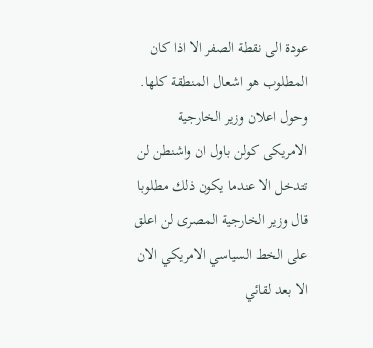عودة الى نقطة الصفر الا اذا كان المطلوب هو اشعال المنطقة كلها. وحول اعلان وزير الخارجية الامريكى كولن باول ان واشنطن لن تتدخل الا عندما يكون ذلك مطلوبا قال وزير الخارجية المصرى لن اعلق على الخط السياسي الامريكي الان الا بعد لقائي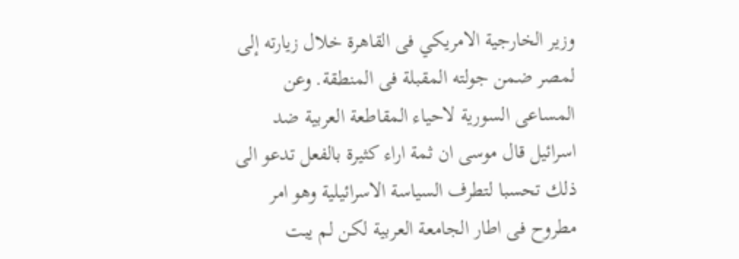وزير الخارجية الامريكي فى القاهرة خلال زيارته إلى لمصر ضمن جولته المقبلة فى المنطقة. وعن المساعى السورية لاحياء المقاطعة العربية ضد اسرائيل قال موسى ان ثمة اراء كثيرة بالفعل تدعو الى ذلك تحسبا لتطرف السياسة الاسرائيلية وهو امر مطروح فى اطار الجامعة العربية لكن لم يبت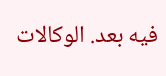فيه بعد. الوكالات